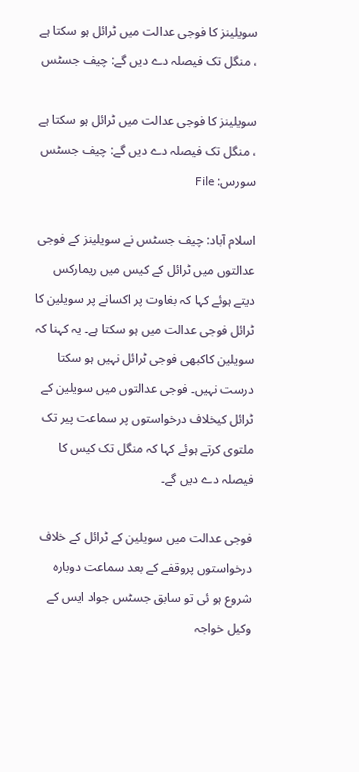سویلینز کا فوجی عدالت میں ٹرائل ہو سکتا ہے ، منگل تک فیصلہ دے دیں گے: چیف جسٹس

سویلینز کا فوجی عدالت میں ٹرائل ہو سکتا ہے ، منگل تک فیصلہ دے دیں گے: چیف جسٹس
سورس: File

اسلام آباد: چیف جسٹس نے سویلینز کے فوجی عدالتوں میں ٹرائل کے کیس میں ریمارکس دیتے ہوئے کہا کہ بغاوت پر اکسانے پر سویلین کا ٹرائل فوجی عدالت میں ہو سکتا ہے۔ یہ کہنا کہ سویلین کاکبھی فوجی ٹرائل نہیں ہو سکتا درست نہیں۔ فوجی عدالتوں میں سویلین کے ٹرائل کیخلاف درخواستوں پر سماعت پیر تک ملتوی کرتے ہوئے کہا کہ منگل تک کیس کا فیصلہ دے دیں گے۔

فوجی عدالت میں سویلین کے ٹرائل کے خلاف درخواستوں پروقفے کے بعد سماعت دوبارہ شروع ہو ئی تو سابق جسٹس جواد ایس کے وکیل خواجہ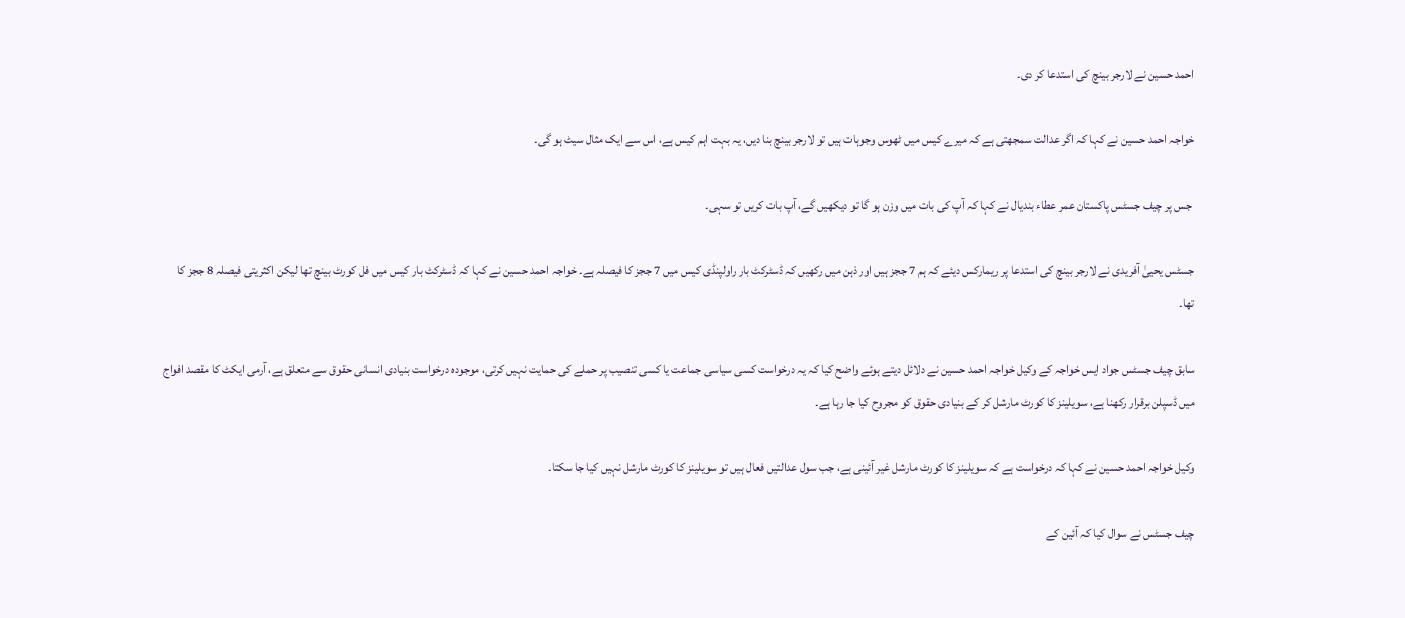احمد حسین نے لارجر بینچ کی استدعا کر دی۔

خواجہ احمد حسین نے کہا کہ اگر عدالت سمجھتی ہے کہ میرے کیس میں ٹھوس وجوہات ہیں تو لارجر بینچ بنا دیں، یہ بہت اہم کیس ہے، اس سے ایک مثال سیٹ ہو گی۔

 جس پر چیف جسٹس پاکستان عمر عطاء بندیال نے کہا کہ آپ کی بات میں وزن ہو گا تو دیکھیں گے، آپ بات کریں تو سہی۔

جسٹس یحییٰ آفریدی نے لارجر بینچ کی استدعا پر ریمارکس دیئے کہ ہم 7 ججز ہیں اور ذہن میں رکھیں کہ ڈسٹرکٹ بار راولپنڈی کیس میں 7 ججز کا فیصلہ ہے۔ خواجہ احمد حسین نے کہا کہ ڈسٹرکٹ بار کیس میں فل کورٹ بینچ تھا لیکن اکثریتی فیصلہ 8 ججز کا تھا۔

سابق چیف جسٹس جواد ایس خواجہ کے وکیل خواجہ احمد حسین نے دلائل دیتے ہوئے واضح کیا کہ یہ درخواست کسی سیاسی جماعت یا کسی تنصیب پر حملے کی حمایت نہیں کرتی، موجودہ درخواست بنیادی انسانی حقوق سے متعلق ہے، آرمی ایکٹ کا مقصد افواج میں ڈسپلن برقرار رکھنا ہے، سویلینز کا کورٹ مارشل کر کے بنیادی حقوق کو مجروح کیا جا رہا ہے۔

وکیل خواجہ احمد حسین نے کہا کہ درخواست ہے کہ سویلینز کا کورٹ مارشل غیر آئینی ہے، جب سول عدالتیں فعال ہیں تو سویلینز کا کورٹ مارشل نہیں کیا جا سکتا۔

چیف جسٹس نے سوال کیا کہ آئین کے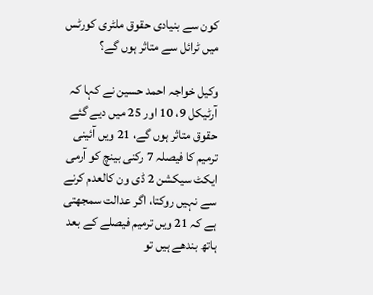کون سے بنیادی حقوق ملٹری کورٹس میں ٹرائل سے متاثر ہوں گے؟

وکیل خواجہ احمد حسین نے کہا کہ آرٹیکل 9، 10 اور 25 میں دیے گئے حقوق متاثر ہوں گے، 21 ویں آئینی ترمیم کا فیصلہ 7 رکنی بینچ کو آرمی ایکٹ سیکشن 2 ڈی ون کالعدم کرنے سے نہیں روکتا، اگر عدالت سمجھتی ہے کہ 21 ویں ترمیم فیصلے کے بعد ہاتھ بندھے ہیں تو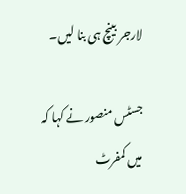لارجر بینچ ہی بنا لیں۔

جسٹس منصور نے کہا کہ میں کمفرٹ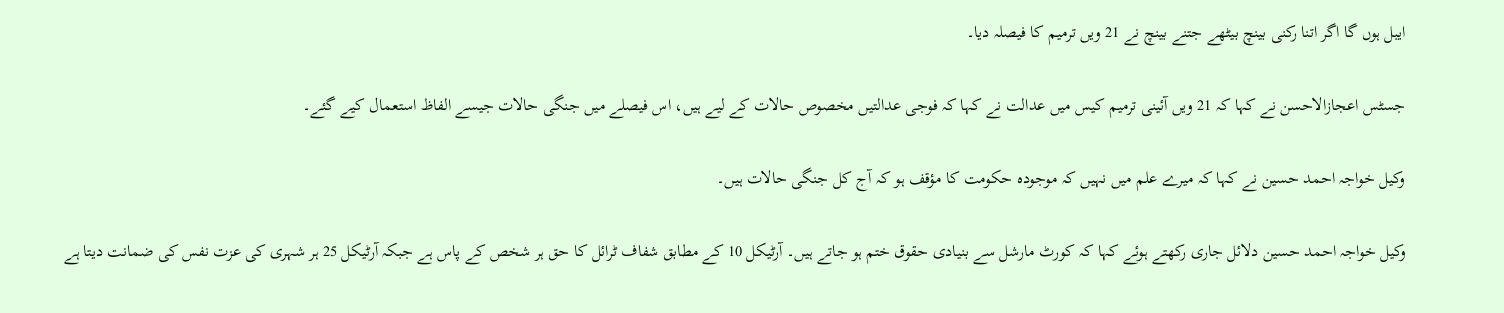ایبل ہوں گا اگر اتنا رکنی بینچ بیٹھے جتنے بینچ نے 21 ویں ترمیم کا فیصلہ دیا۔

جسٹس اعجازالاحسن نے کہا کہ 21 ویں آئینی ترمیم کیس میں عدالت نے کہا کہ فوجی عدالتیں مخصوص حالات کے لیے ہیں، اس فیصلے میں جنگی حالات جیسے الفاظ استعمال کیے گئے۔

وکیل خواجہ احمد حسین نے کہا کہ میرے علم میں نہیں کہ موجودہ حکومت کا مؤقف ہو کہ آج کل جنگی حالات ہیں۔

وکیل خواجہ احمد حسین دلائل جاری رکھتے ہوئے کہا کہ کورٹ مارشل سے بنیادی حقوق ختم ہو جاتے ہیں۔ آرٹیکل 10 کے مطابق شفاف ٹرائل کا حق ہر شخص کے پاس ہے جبکہ آرٹیکل 25 ہر شہری کی عزت نفس کی ضمانت دیتا ہے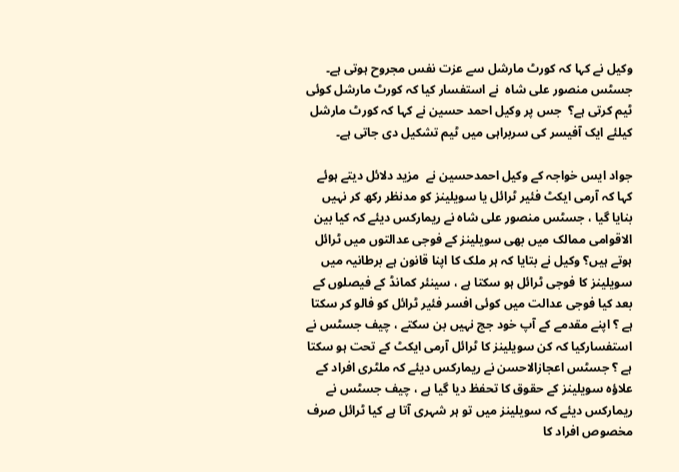وکیل نے کہا کہ کورٹ مارشل سے عزت نفس مجروح ہوتی ہے۔ جسٹس منصور علی شاہ  نے استفسار کیا کہ کورٹ مارشل کوئی ٹیم کرتی ہے؟  جس پر وکیل احمد حسین نے کہا کہ کورٹ مارشل کیلئے ایک آفیسر کی سربراہی میں ٹیم تشکیل دی جاتی ہے۔

جواد ایس خواجہ کے وکیل احمدحسین نے  مزید دلائل دیتے ہوئے کہا کہ آرمی ایکٹ فئیر ٹرائل یا سویلینز کو مدنظر رکھ کر نہیں بنایا گیا ، جسٹس منصور علی شاہ نے ریمارکس دیئے کہ کیا بین الاقوامی ممالک میں بھی سویلینز کے فوجی عدالتوں میں ٹرائل ہوتے ہیں؟ وکیل نے بتایا کہ ہر ملک کا اپنا قانون ہے برطانیہ میں سویلینز کا فوجی ٹرائل ہو سکتا ہے ، سینئر کمانڈ کے فیصلوں کے بعد کیا فوجی عدالت میں کوئی افسر فئیر ٹرائل کو فالو کر سکتا ہے ؟ اپنے مقدمے کے آپ خود جج نہیں بن سکتے ، چیف جسٹس نے استفسارکیا کہ کن سویلینز کا ٹرائل آرمی ایکٹ کے تحت ہو سکتا ہے ؟ جسٹس اعجازالاحسن نے ریمارکس دیئے کہ ملٹری افراد کے علاؤہ سویلینز کے حقوق کا تحفظ دیا گیا ہے ، چیف جسٹس نے ریمارکس دیئے کہ سویلینز میں تو ہر شہری آتا ہے کیا ٹرائل صرف مخصوص افراد کا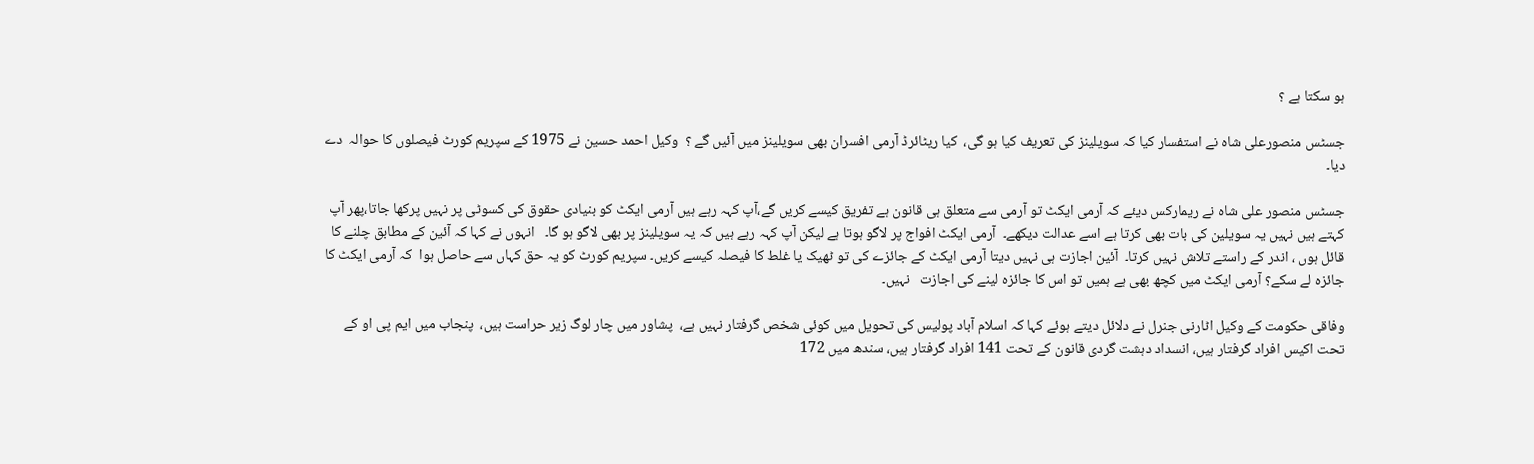ہو سکتا ہے ؟

جسٹس منصورعلی شاہ نے استفسار کیا کہ سویلینز کی تعریف کیا ہو گی،  کیا ریٹائرڈ آرمی افسران بھی سویلینز میں آئیں گے ؟  وکیل احمد حسین نے 1975 کے سپریم کورٹ فیصلوں کا حوالہ  دے دیا۔

جسٹس منصور علی شاہ نے ریمارکس دیئے کہ آرمی ایکٹ تو آرمی سے متعلق ہی قانون ہے تفریق کیسے کریں گے،آپ کہہ رہے ہیں آرمی ایکٹ کو بنیادی حقوق کی کسوٹی پر نہیں پرکھا جاتا،پھر آپ کہتے ہیں نہیں یہ سویلین کی بات بھی کرتا ہے اسے عدالت دیکھے۔  آرمی ایکٹ افواج پر لاگو ہوتا ہے لیکن آپ کہہ رہے ہیں کہ یہ سویلینز پر بھی لاگو ہو گا۔   انہوں نے کہا کہ آئین کے مطابق چلنے کا قائل ہوں ، اندر کے راستے تلاش نہیں کرتا۔  آئین اجازت ہی نہیں دیتا آرمی ایکٹ کے جائزے کی تو ٹھیک یا غلط کا فیصلہ کیسے کریں۔ سپریم کورٹ کو یہ حق کہاں سے حاصل ہوا  کہ آرمی ایکٹ کا جائزہ لے سکے؟ آرمی ایکٹ میں کچھ بھی ہے ہمیں تو اس کا جائزہ لینے کی اجازت   نہیں۔

وفاقی حکومت کے وکیل اٹارنی جنرل نے دلائل دیتے ہوئے کہا کہ اسلام آباد پولیس کی تحویل میں کوئی شخص گرفتار نہیں ہے،  پشاور میں چار لوگ زیر حراست ہیں،  پنجاب میں ایم پی او کے تحت اکیس افراد گرفتار ہیں، انسداد دہشت گردی قانون کے تحت 141 افراد گرفتار ہیں، سندھ میں 172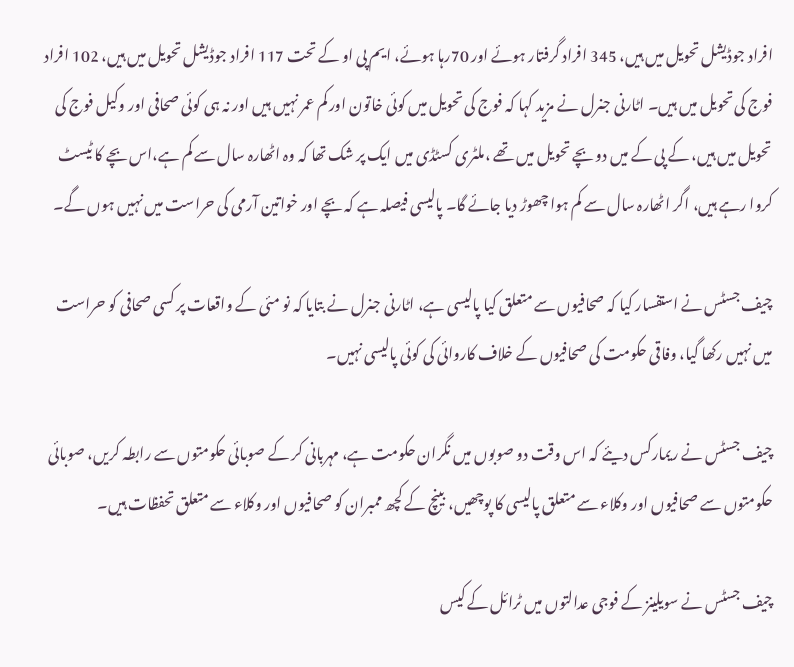افراد جوڈیشل تحویل میں ہیں، 345 افراد گرفتار ہوئے اور 70رہا ہوئے، ایم پی او کے تحت 117 افراد جوڈیشل تحویل میں ہیں، 102 افراد فوج کی تحویل میں ہیں۔ اٹارنی جنرل نے مزید کہا کہ فوج کی تحویل میں کوئی خاتون اور کم عمر نہیں ہیں اور نہ ہی کوئی صحافی اور وکیل فوج کی تحویل میں ہیں، کے پی کے میں دو بچے تحویل میں تھے ،ملٹری کسٹڈی میں ایک پر شک تھا کہ وہ اٹھارہ سال سے کم ہے،اس بچے کا ٹیسٹ کروا رہے ہیں، اگر اٹھارہ سال سے کم ہوا چھوڑ دیا جائے گا۔ پالیسی فیصلہ ہے کہ بچے اور خواتین آرمی کی حراست میں نہیں ہوں گے۔

چیف جسٹس نے استفسار کیا کہ صحافیوں سے متعلق کیا پالیسی ہے، اٹارنی جنرل نے بتایا کہ نو مئی کے واقعات پر کسی صحافی کو حراست میں نہیں رکھا گیا، وفاقی حکومت کی صحافیوں کے خلاف کاروائی کی کوئی پالیسی نہیں۔

چیف جسٹس نے ریمارکس دیئے کہ اس وقت دو صوبوں میں نگران حکومت ہے، مہربانی کر کے صوبائی حکومتوں سے رابطہ کریں، صوبائی حکومتوں سے صحافیوں اور وکلاء سے متعلق پالیسی کا پوچھیں، بینچ کے کچھ ممبران کو صحافیوں اور وکلاء سے متعلق تحفظات ہیں۔

چیف جسٹس نے سویلینز کے فوجی عدالتوں میں ٹرائل کے کیس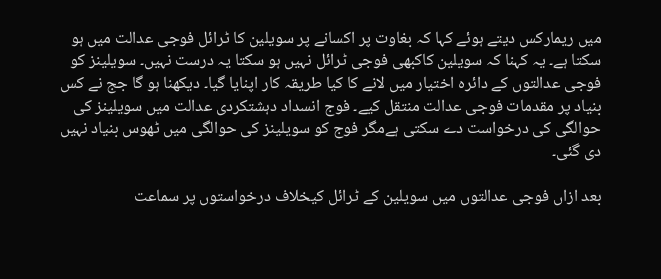میں ریمارکس دیتے ہوئے کہا کہ بغاوت پر اکسانے پر سویلین کا ٹرائل فوجی عدالت میں ہو سکتا ہے۔ یہ کہنا کہ سویلین کاکبھی فوجی ٹرائل نہیں ہو سکتا یہ درست نہیں۔ سویلینز کو فوجی عدالتوں کے دائرہ اختیار میں لانے کا کیا طریقہ کار اپنایا گیا۔ دیکھنا ہو گا جج نے کس بنیاد پر مقدمات فوجی عدالت منتقل کیے۔ فوج انسداد دہشتکردی عدالت میں سویلینز کی حوالگی کی درخواست دے سکتی ہےمگر فوج کو سویلینز کی حوالگی میں ٹھوس بنیاد نہیں دی گئی۔

بعد ازاں فوجی عدالتوں میں سویلین کے ٹرائل کیخلاف درخواستوں پر سماعت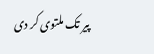پیر تک ملتوی کر دی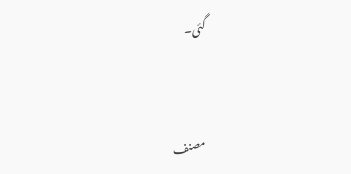گئی۔



مصنف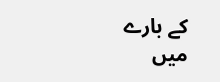کے بارے میں